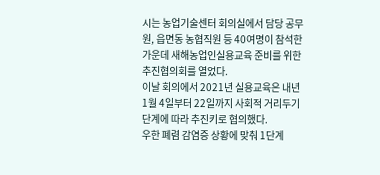시는 농업기술센터 회의실에서 담당 공무원, 읍면동 농협직원 등 40여명이 참석한 가운데 새해농업인실용교육 준비를 위한 추진협의회를 열었다.
이날 회의에서 2021년 실용교육은 내년 1월 4일부터 22일까지 사회적 거리두기 단계에 따라 추진키로 협의했다.
우한 폐렴 감염증 상황에 맞춰 1단계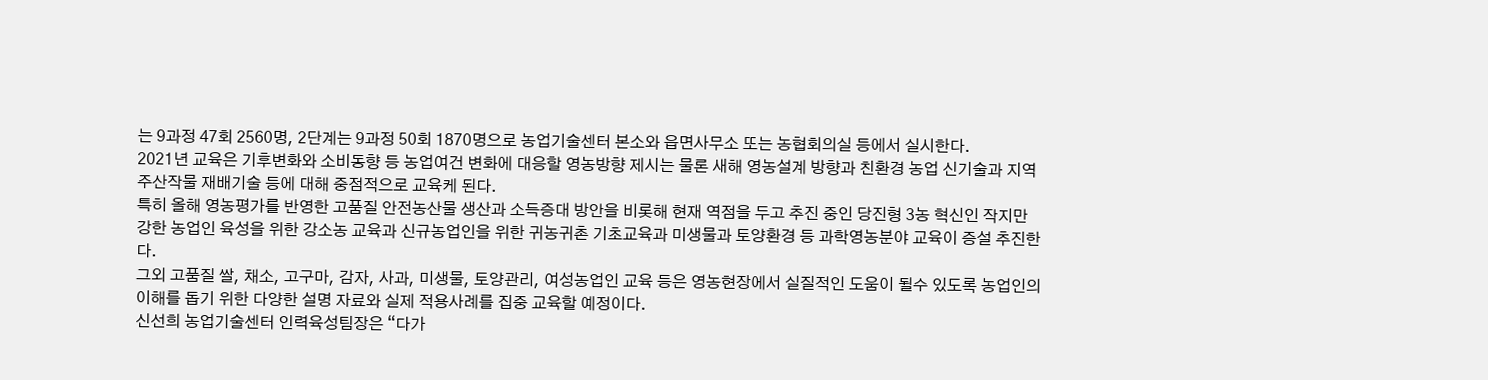는 9과정 47회 2560명, 2단계는 9과정 50회 1870명으로 농업기술센터 본소와 읍면사무소 또는 농협회의실 등에서 실시한다.
2021년 교육은 기후변화와 소비동향 등 농업여건 변화에 대응할 영농방향 제시는 물론 새해 영농설계 방향과 친환경 농업 신기술과 지역 주산작물 재배기술 등에 대해 중점적으로 교육케 된다.
특히 올해 영농평가를 반영한 고품질 안전농산물 생산과 소득증대 방안을 비롯해 현재 역점을 두고 추진 중인 당진형 3농 혁신인 작지만 강한 농업인 육성을 위한 강소농 교육과 신규농업인을 위한 귀농귀촌 기초교육과 미생물과 토양환경 등 과학영농분야 교육이 증설 추진한다.
그외 고품질 쌀, 채소, 고구마, 감자, 사과, 미생물, 토양관리, 여성농업인 교육 등은 영농현장에서 실질적인 도움이 될수 있도록 농업인의 이해를 돕기 위한 다양한 설명 자료와 실제 적용사례를 집중 교육할 예정이다.
신선희 농업기술센터 인력육성팀장은 “다가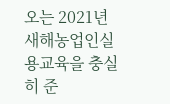오는 2021년 새해농업인실용교육을 충실히 준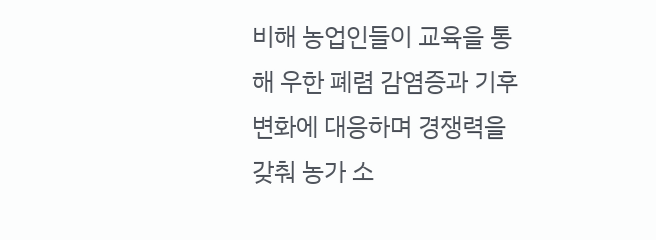비해 농업인들이 교육을 통해 우한 폐렴 감염증과 기후변화에 대응하며 경쟁력을 갖춰 농가 소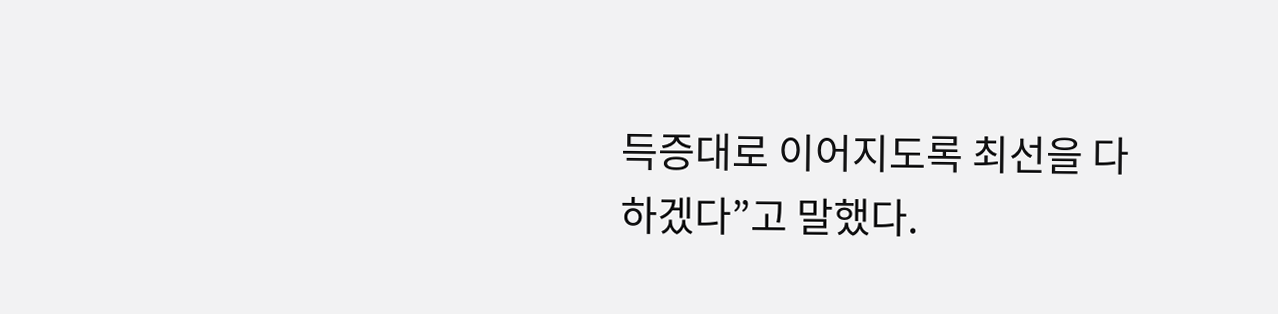득증대로 이어지도록 최선을 다 하겠다”고 말했다.